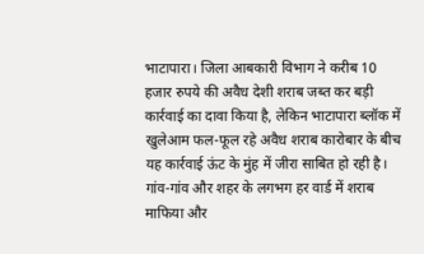भाटापारा। जिला आबकारी विभाग ने करीब 10 हजार रुपये की अवैध देशी शराब जब्त कर बड़ी कार्रवाई का दावा किया है, लेकिन भाटापारा ब्लॉक में खुलेआम फल-फूल रहे अवैध शराब कारोबार के बीच यह कार्रवाई ऊंट के मुंह में जीरा साबित हो रही है। गांव-गांव और शहर के लगभग हर वार्ड में शराब माफिया और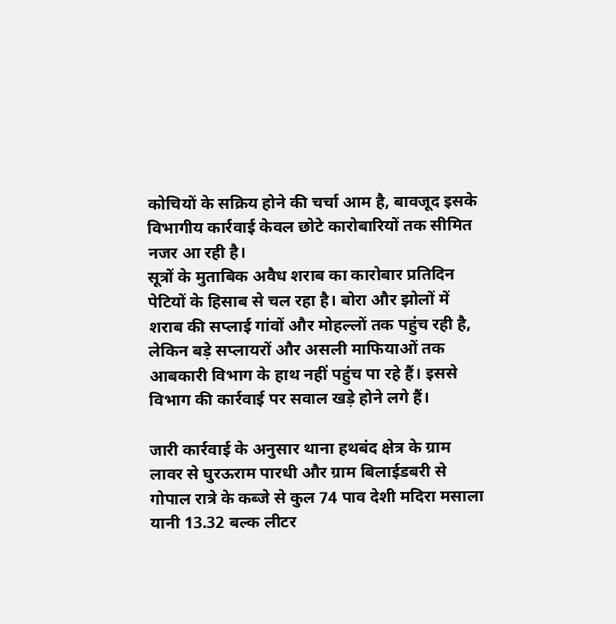कोचियों के सक्रिय होने की चर्चा आम है, बावजूद इसके विभागीय कार्रवाई केवल छोटे कारोबारियों तक सीमित नजर आ रही है।
सूत्रों के मुताबिक अवैध शराब का कारोबार प्रतिदिन पेटियों के हिसाब से चल रहा है। बोरा और झोलों में शराब की सप्लाई गांवों और मोहल्लों तक पहुंच रही है, लेकिन बड़े सप्लायरों और असली माफियाओं तक आबकारी विभाग के हाथ नहीं पहुंच पा रहे हैं। इससे विभाग की कार्रवाई पर सवाल खड़े होने लगे हैं।

जारी कार्रवाई के अनुसार थाना हथबंद क्षेत्र के ग्राम लावर से घुरऊराम पारधी और ग्राम बिलाईडबरी से गोपाल रात्रे के कब्जे से कुल 74 पाव देशी मदिरा मसाला यानी 13.32 बल्क लीटर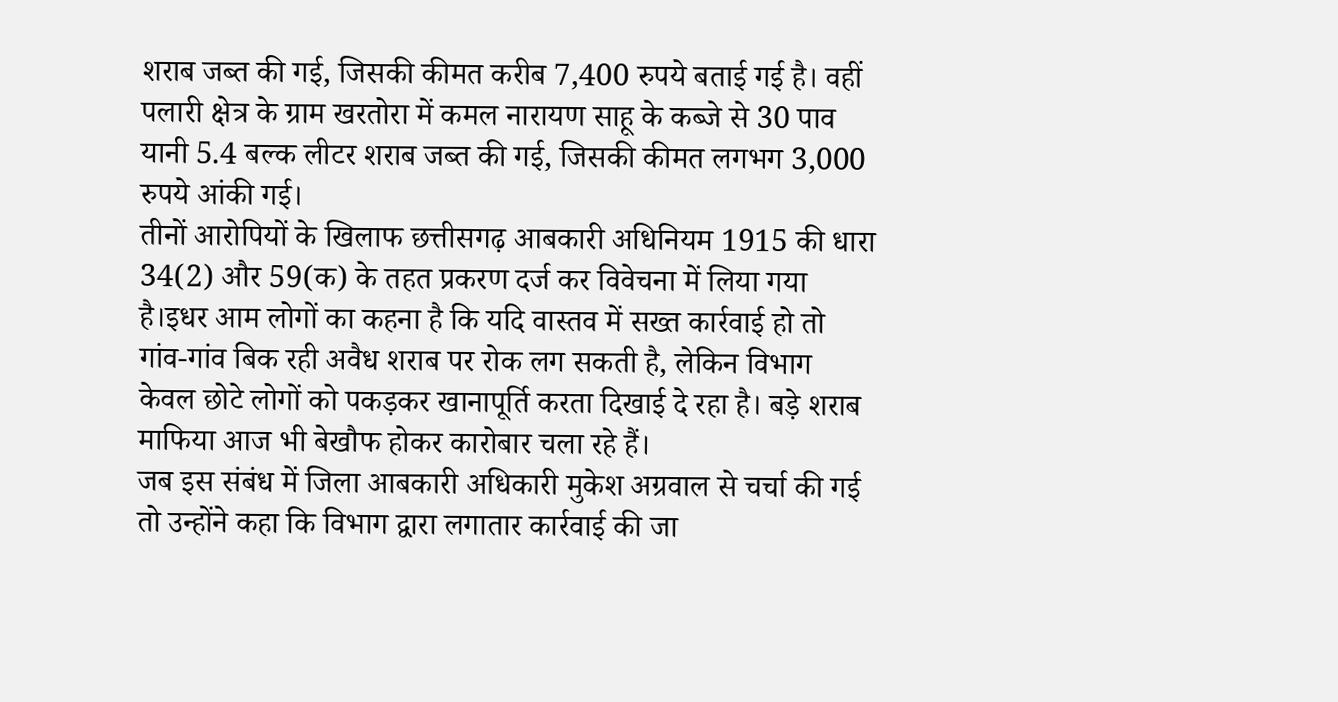शराब जब्त की गई, जिसकी कीमत करीब 7,400 रुपये बताई गई है। वहीं पलारी क्षेत्र के ग्राम खरतोरा में कमल नारायण साहू के कब्जे से 30 पाव यानी 5.4 बल्क लीटर शराब जब्त की गई, जिसकी कीमत लगभग 3,000 रुपये आंकी गई।
तीनों आरोपियों के खिलाफ छत्तीसगढ़ आबकारी अधिनियम 1915 की धारा 34(2) और 59(क) के तहत प्रकरण दर्ज कर विवेचना में लिया गया है।इधर आम लोगों का कहना है कि यदि वास्तव में सख्त कार्रवाई हो तो गांव-गांव बिक रही अवैध शराब पर रोक लग सकती है, लेकिन विभाग केवल छोटे लोगों को पकड़कर खानापूर्ति करता दिखाई दे रहा है। बड़े शराब माफिया आज भी बेखौफ होकर कारोबार चला रहे हैं।
जब इस संबंध में जिला आबकारी अधिकारी मुकेश अग्रवाल से चर्चा की गई तो उन्होंने कहा कि विभाग द्वारा लगातार कार्रवाई की जा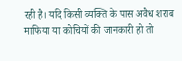रही है। यदि किसी व्यक्ति के पास अवैध शराब माफिया या कोचियों की जानकारी हो तो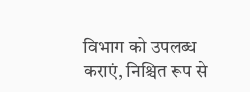विभाग को उपलब्ध कराएं, निश्चित रूप से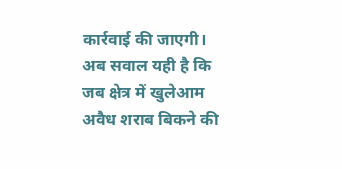कार्रवाई की जाएगी। अब सवाल यही है कि जब क्षेत्र में खुलेआम अवैध शराब बिकने की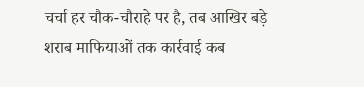चर्चा हर चौक-चौराहे पर है, तब आखिर बड़े शराब माफियाओं तक कार्रवाई कब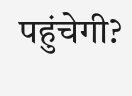पहुंचेगी?